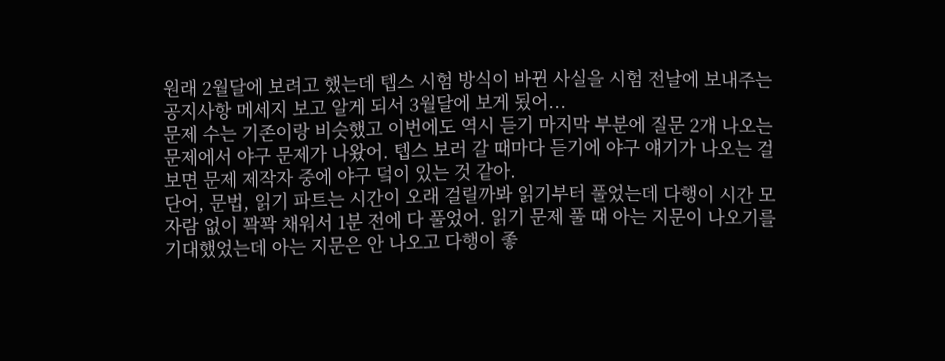원래 2월달에 보려고 했는데 텝스 시험 방식이 바뀐 사실을 시험 전날에 보내주는 공지사항 메세지 보고 알게 되서 3월달에 보게 됬어...
문제 수는 기존이랑 비슷했고 이번에도 역시 듣기 마지막 부분에 질문 2개 나오는 문제에서 야구 문제가 나왔어. 텝스 보러 갈 때마다 듣기에 야구 얘기가 나오는 걸 보면 문제 제작자 중에 야구 덬이 있는 것 같아.
단어, 문법, 읽기 파트는 시간이 오래 걸릴까봐 읽기부터 풀었는데 다행이 시간 모자람 없이 꽉꽉 채워서 1분 전에 다 풀었어. 읽기 문제 풀 때 아는 지문이 나오기를 기대했었는데 아는 지문은 안 나오고 다행이 좋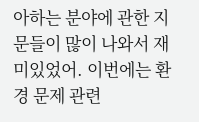아하는 분야에 관한 지문들이 많이 나와서 재미있었어. 이번에는 환경 문제 관련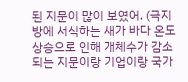된 지문이 많이 보였어. (극지방에 서식하는 새가 바다 온도 상승으로 인해 개체수가 감소되는 지문이랑 기업이랑 국가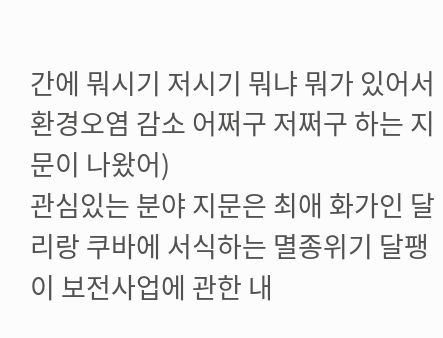간에 뭐시기 저시기 뭐냐 뭐가 있어서 환경오염 감소 어쩌구 저쩌구 하는 지문이 나왔어)
관심있는 분야 지문은 최애 화가인 달리랑 쿠바에 서식하는 멸종위기 달팽이 보전사업에 관한 내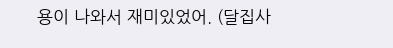용이 나와서 재미있었어. (달집사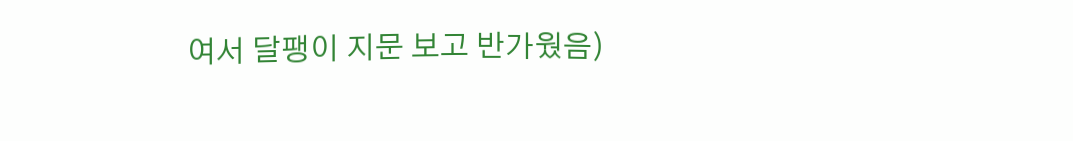여서 달팽이 지문 보고 반가웠음)